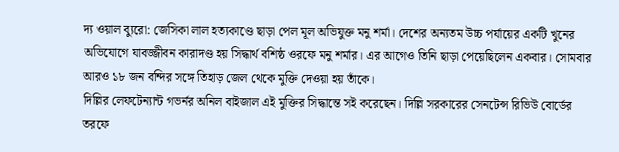দ্য ওয়াল ব্যুরো: জেসিকা লাল হত্যকাণ্ডে ছাড়া পেল মূল অভিযুক্ত মনু শর্মা। দেশের অন্যতম উচ্চ পর্যায়ের একটি খুনের অভিযোগে যাবজ্জীবন কারাদণ্ড হয় সিদ্ধার্থ বশিষ্ঠ ওরফে মনু শর্মার। এর আগেও তিনি ছাড়া পেয়েছিলেন একবার। সোমবার আরও ১৮ জন বন্দির সঙ্গে তিহাড় জেল থেকে মুক্তি দেওয়া হয় তাঁকে।
দিল্লির লেফটেন্যান্ট গভর্নর অনিল বাইজাল এই মুক্তির সিদ্ধান্তে সই করেছেন। দিল্লি সরকারের সেনটেন্স রিভিউ বোর্ডের তরফে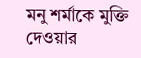মনু শর্মাকে মুক্তি দেওয়ার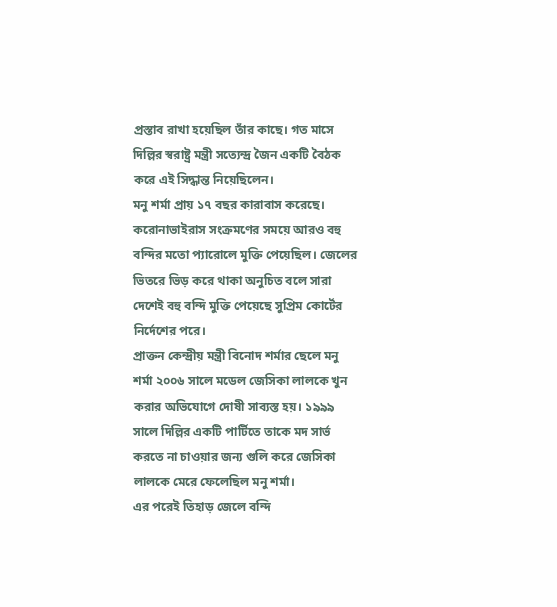প্রস্তাব রাখা হয়েছিল তাঁর কাছে। গত মাসে দিল্লির স্বরাষ্ট্র মন্ত্রী সত্যেন্দ্র জৈন একটি বৈঠক করে এই সিদ্ধান্ত নিয়েছিলেন।
মনু শর্মা প্রায় ১৭ বছর কারাবাস করেছে। করোনাভাইরাস সংক্রমণের সময়ে আরও বহু বন্দির মতো প্যারোলে মুক্তি পেয়েছিল। জেলের ভিতরে ভিড় করে থাকা অনুচিত বলে সারা দেশেই বহু বন্দি মুক্তি পেয়েছে সুপ্রিম কোর্টের নির্দেশের পরে।
প্রাক্তন কেন্দ্রীয় মন্ত্রী বিনোদ শর্মার ছেলে মনু শর্মা ২০০৬ সালে মডেল জেসিকা লালকে খুন করার অভিযোগে দোষী সাব্যস্ত হয়। ১৯৯৯ সালে দিল্লির একটি পার্টিতে তাকে মদ সার্ভ করতে না চাওয়ার জন্য গুলি করে জেসিকা লালকে মেরে ফেলেছিল মনু শর্মা।
এর পরেই তিহাড় জেলে বন্দি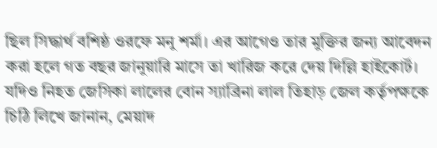ছিল সিদ্ধার্থ বশিষ্ঠ ওরফে মনু শর্মা। এর আগেও তার মুক্তির জন্য আবেদন করা হলে গত বছর জানুয়ারি মাসে তা খারিজ করে দেয় দিল্লি হাইকোর্ট। যদিও নিহত জেসিকা লালের বোন স্যাব্রিনা লাল তিহাড় জেল কর্তৃপক্ষকে চিঠি লিখে জানান, মেয়াদ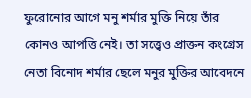ফুরোনোর আগে মনু শর্মার মুক্তি নিয়ে তাঁর কোনও আপত্তি নেই। তা সত্ত্বেও প্রাক্তন কংগ্রেস নেতা বিনোদ শর্মার ছেলে মনুর মুক্তির আবেদনে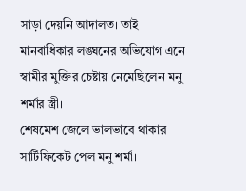সাড়া দেয়নি আদালত। তাই মানবাধিকার লঙ্ঘনের অভিযোগ এনে স্বামীর মুক্তির চেষ্টায় নেমেছিলেন মনু শর্মার স্ত্রী।
শেষমেশ জেলে ভালভাবে থাকার সার্টিফিকেট পেল মনু শর্মা।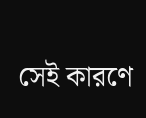সেই কারণে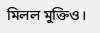মিলল মুক্তিও।